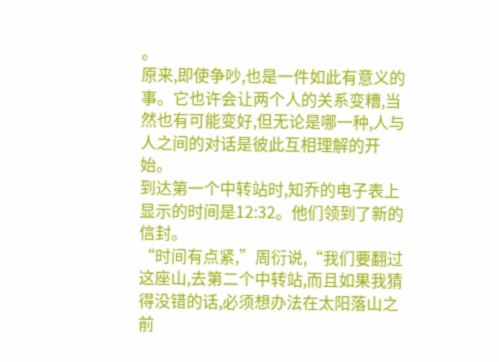。
原来,即使争吵,也是一件如此有意义的事。它也许会让两个人的关系变糟,当然也有可能变好,但无论是哪一种,人与人之间的对话是彼此互相理解的开始。
到达第一个中转站时,知乔的电子表上显示的时间是12:32。他们领到了新的信封。
“时间有点紧,”周衍说,“我们要翻过这座山,去第二个中转站,而且如果我猜得没错的话,必须想办法在太阳落山之前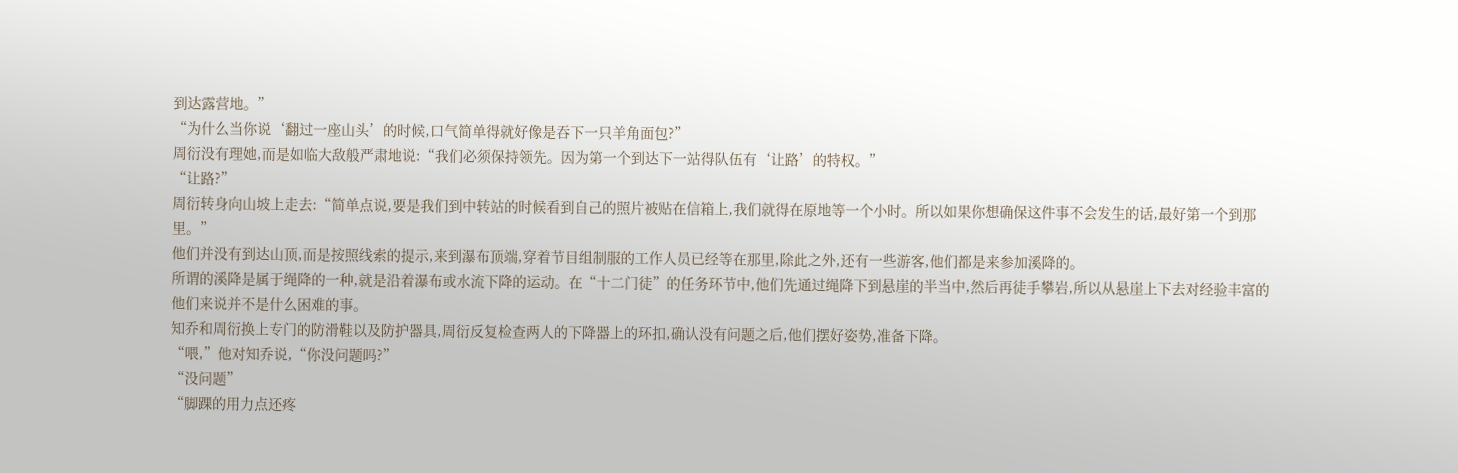到达露营地。”
“为什么当你说‘翻过一座山头’的时候,口气简单得就好像是吞下一只羊角面包?”
周衍没有理她,而是如临大敌般严肃地说:“我们必须保持领先。因为第一个到达下一站得队伍有‘让路’的特权。”
“让路?”
周衍转身向山坡上走去:“简单点说,要是我们到中转站的时候看到自己的照片被贴在信箱上,我们就得在原地等一个小时。所以如果你想确保这件事不会发生的话,最好第一个到那里。”
他们并没有到达山顶,而是按照线索的提示,来到瀑布顶端,穿着节目组制服的工作人员已经等在那里,除此之外,还有一些游客,他们都是来参加溪降的。
所谓的溪降是属于绳降的一种,就是沿着瀑布或水流下降的运动。在“十二门徒”的任务环节中,他们先通过绳降下到悬崖的半当中,然后再徒手攀岩,所以从悬崖上下去对经验丰富的他们来说并不是什么困难的事。
知乔和周衍换上专门的防滑鞋以及防护器具,周衍反复检查两人的下降器上的环扣,确认没有问题之后,他们摆好姿势,准备下降。
“喂,”他对知乔说,“你没问题吗?”
“没问题”
“脚踝的用力点还疼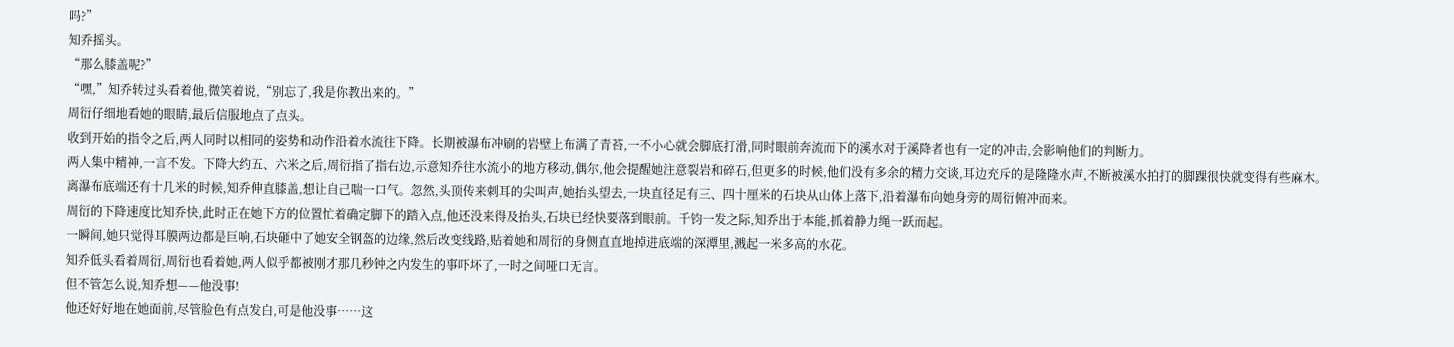吗?”
知乔摇头。
“那么膝盖呢?”
“嘿,”知乔转过头看着他,微笑着说,“别忘了,我是你教出来的。”
周衍仔细地看她的眼睛,最后信服地点了点头。
收到开始的指令之后,两人同时以相同的姿势和动作沿着水流往下降。长期被瀑布冲刷的岩壁上布满了青苔,一不小心就会脚底打滑,同时眼前奔流而下的溪水对于溪降者也有一定的冲击,会影响他们的判断力。
两人集中精神,一言不发。下降大约五、六米之后,周衍指了指右边,示意知乔往水流小的地方移动,偶尔,他会提醒她注意裂岩和碎石,但更多的时候,他们没有多余的精力交谈,耳边充斥的是隆隆水声,不断被溪水拍打的脚踝很快就变得有些麻木。
离瀑布底端还有十几米的时候,知乔伸直膝盖,想让自己喘一口气。忽然,头顶传来刺耳的尖叫声,她抬头望去,一块直径足有三、四十厘米的石块从山体上落下,沿着瀑布向她身旁的周衍俯冲而来。
周衍的下降速度比知乔快,此时正在她下方的位置忙着确定脚下的踏入点,他还没来得及抬头,石块已经快要落到眼前。千钧一发之际,知乔出于本能,抓着静力绳一跃而起。
一瞬间,她只觉得耳膜两边都是巨响,石块砸中了她安全钢盔的边缘,然后改变线路,贴着她和周衍的身侧直直地掉进底端的深潭里,溅起一米多高的水花。
知乔低头看着周衍,周衍也看着她,两人似乎都被刚才那几秒钟之内发生的事吓坏了,一时之间哑口无言。
但不管怎么说,知乔想——他没事!
他还好好地在她面前,尽管脸色有点发白,可是他没事……这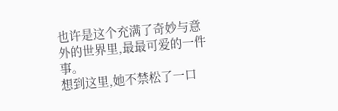也许是这个充满了奇妙与意外的世界里,最最可爱的一件事。
想到这里,她不禁松了一口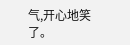气,开心地笑了。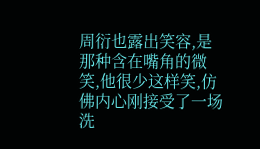周衍也露出笑容,是那种含在嘴角的微笑,他很少这样笑,仿佛内心刚接受了一场洗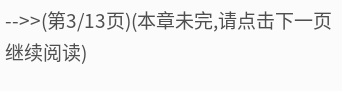-->>(第3/13页)(本章未完,请点击下一页继续阅读)